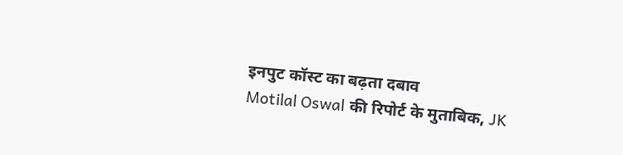इनपुट कॉस्ट का बढ़ता दबाव
Motilal Oswal की रिपोर्ट के मुताबिक, JK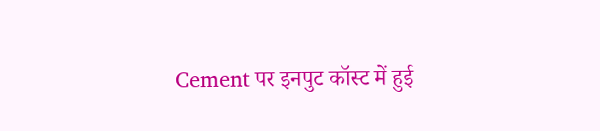Cement पर इनपुट कॉस्ट में हुई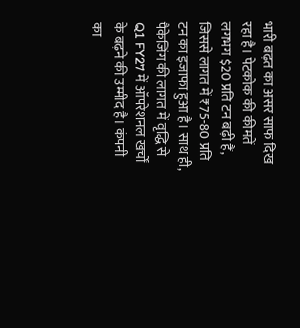भारी बढ़त का असर साफ दिख रहा है। पेटकोक की कीमतें लगभग $20 प्रति टन बढ़ी हैं, जिससे लागत में ₹75-80 प्रति टन का इजाफा हुआ है। साथ ही, पैकेजिंग की लागत में वृद्धि से Q1 FY27 में ऑपरेशनल खर्चों के बढ़ने की उम्मीद है। कंपनी का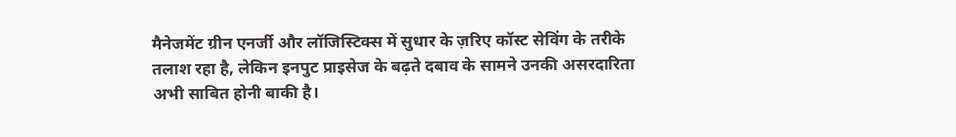मैनेजमेंट ग्रीन एनर्जी और लॉजिस्टिक्स में सुधार के ज़रिए कॉस्ट सेविंग के तरीके तलाश रहा है, लेकिन इनपुट प्राइसेज के बढ़ते दबाव के सामने उनकी असरदारिता अभी साबित होनी बाकी है।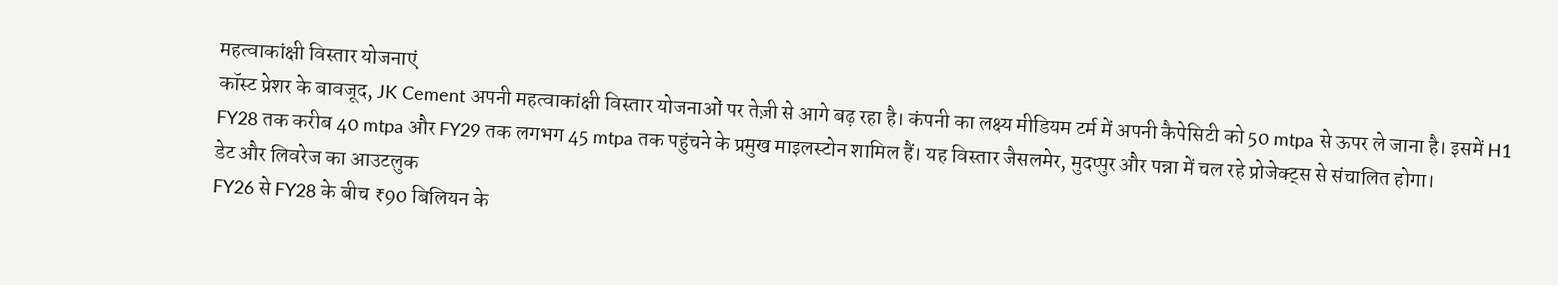महत्वाकांक्षी विस्तार योजनाएं
कॉस्ट प्रेशर के बावजूद, JK Cement अपनी महत्वाकांक्षी विस्तार योजनाओं पर तेज़ी से आगे बढ़ रहा है। कंपनी का लक्ष्य मीडियम टर्म में अपनी कैपेसिटी को 50 mtpa से ऊपर ले जाना है। इसमें H1 FY28 तक करीब 40 mtpa और FY29 तक लगभग 45 mtpa तक पहुंचने के प्रमुख माइलस्टोन शामिल हैं। यह विस्तार जैसलमेर, मुदप्पुर और पन्ना में चल रहे प्रोजेक्ट्स से संचालित होगा।
डेट और लिवरेज का आउटलुक
FY26 से FY28 के बीच ₹90 बिलियन के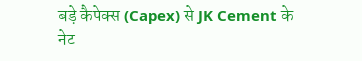बड़े कैपेक्स (Capex) से JK Cement के नेट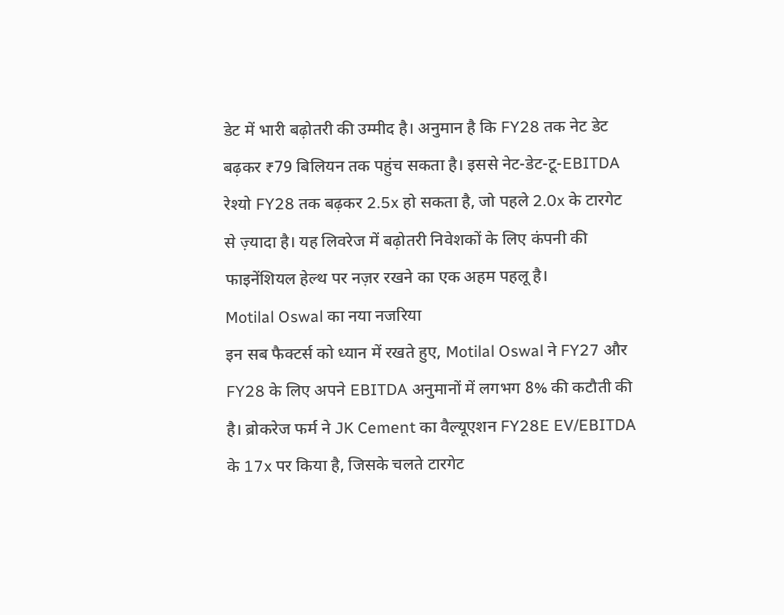डेट में भारी बढ़ोतरी की उम्मीद है। अनुमान है कि FY28 तक नेट डेट बढ़कर ₹79 बिलियन तक पहुंच सकता है। इससे नेट-डेट-टू-EBITDA रेश्यो FY28 तक बढ़कर 2.5x हो सकता है, जो पहले 2.0x के टारगेट से ज़्यादा है। यह लिवरेज में बढ़ोतरी निवेशकों के लिए कंपनी की फाइनेंशियल हेल्थ पर नज़र रखने का एक अहम पहलू है।
Motilal Oswal का नया नजरिया
इन सब फैक्टर्स को ध्यान में रखते हुए, Motilal Oswal ने FY27 और FY28 के लिए अपने EBITDA अनुमानों में लगभग 8% की कटौती की है। ब्रोकरेज फर्म ने JK Cement का वैल्यूएशन FY28E EV/EBITDA के 17x पर किया है, जिसके चलते टारगेट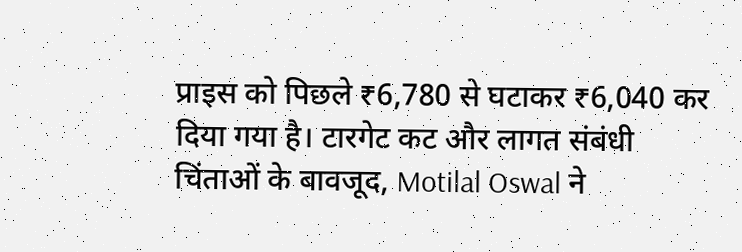प्राइस को पिछले ₹6,780 से घटाकर ₹6,040 कर दिया गया है। टारगेट कट और लागत संबंधी चिंताओं के बावजूद, Motilal Oswal ने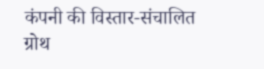कंपनी की विस्तार-संचालित ग्रोथ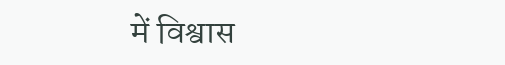में विश्वास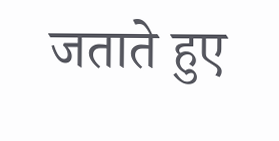जताते हुए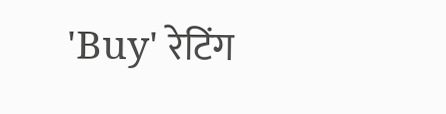'Buy' रेटिंग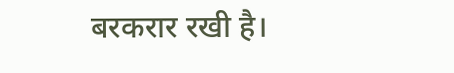बरकरार रखी है।